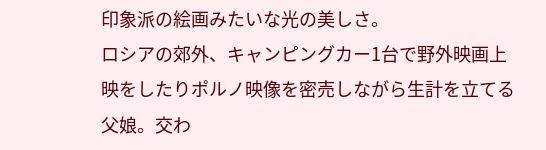印象派の絵画みたいな光の美しさ。
ロシアの郊外、キャンピングカー1台で野外映画上映をしたりポルノ映像を密売しながら生計を立てる父娘。交わ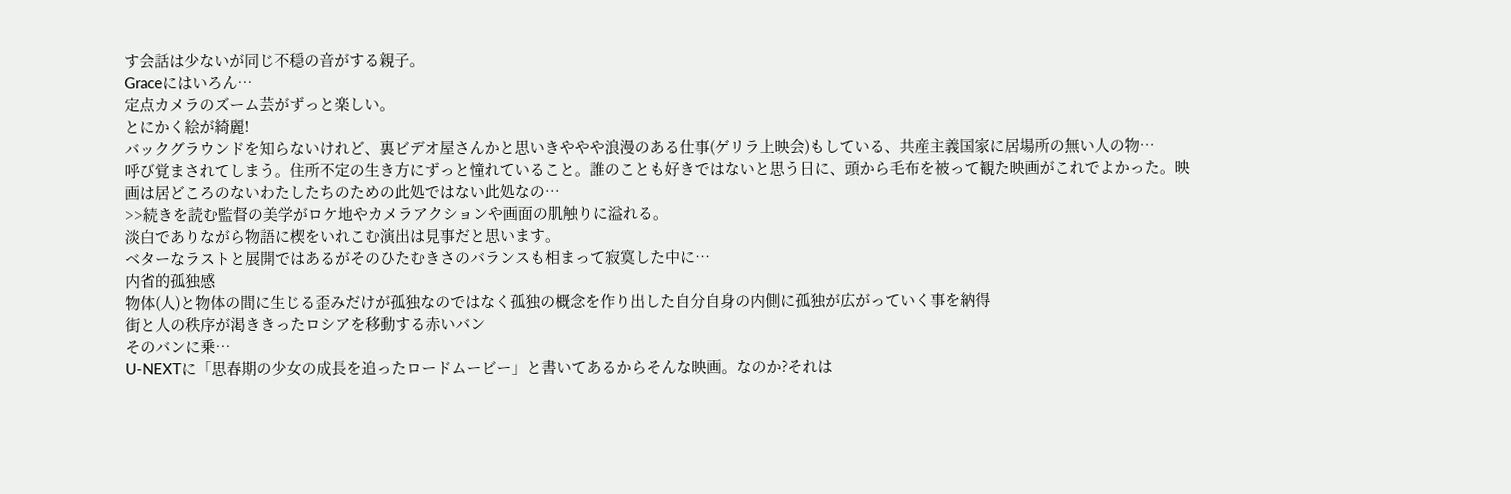す会話は少ないが同じ不穏の音がする親子。
Graceにはいろん…
定点カメラのズーム芸がずっと楽しい。
とにかく絵が綺麗!
バックグラウンドを知らないけれど、裏ビデオ屋さんかと思いきややや浪漫のある仕事(ゲリラ上映会)もしている、共産主義国家に居場所の無い人の物…
呼び覚まされてしまう。住所不定の生き方にずっと憧れていること。誰のことも好きではないと思う日に、頭から毛布を被って観た映画がこれでよかった。映画は居どころのないわたしたちのための此処ではない此処なの…
>>続きを読む監督の美学がロケ地やカメラアクションや画面の肌触りに溢れる。
淡白でありながら物語に楔をいれこむ演出は見事だと思います。
ベターなラストと展開ではあるがそのひたむきさのバランスも相まって寂寞した中に…
内省的孤独感
物体(人)と物体の間に生じる歪みだけが孤独なのではなく孤独の概念を作り出した自分自身の内側に孤独が広がっていく事を納得
街と人の秩序が渇ききったロシアを移動する赤いバン
そのバンに乗…
U-NEXTに「思春期の少女の成長を追ったロードムービー」と書いてあるからそんな映画。なのか?それは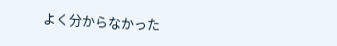よく分からなかった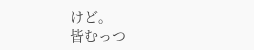けど。
皆むっつ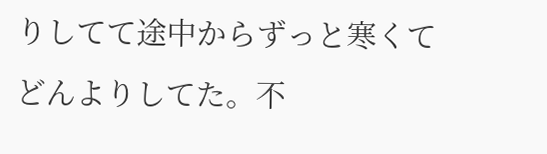りしてて途中からずっと寒くてどんよりしてた。不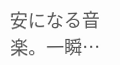安になる音楽。一瞬…